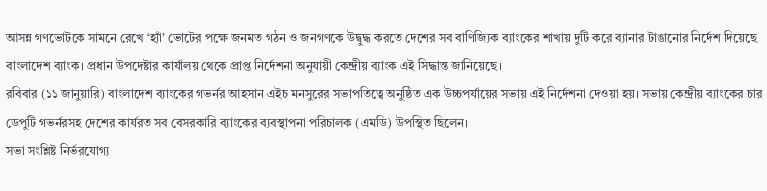আসন্ন গণভোটকে সামনে রেখে ‘হ্যাঁ’ ভোটের পক্ষে জনমত গঠন ও জনগণকে উদ্বুদ্ধ করতে দেশের সব বাণিজ্যিক ব্যাংকের শাখায় দুটি করে ব্যানার টাঙানোর নির্দেশ দিয়েছে বাংলাদেশ ব্যাংক। প্রধান উপদেষ্টার কার্যালয় থেকে প্রাপ্ত নির্দেশনা অনুযায়ী কেন্দ্রীয় ব্যাংক এই সিদ্ধান্ত জানিয়েছে।
রবিবার (১১ জানুয়ারি) বাংলাদেশ ব্যাংকের গভর্নর আহসান এইচ মনসুরের সভাপতিত্বে অনুষ্ঠিত এক উচ্চপর্যায়ের সভায় এই নির্দেশনা দেওয়া হয়। সভায় কেন্দ্রীয় ব্যাংকের চার ডেপুটি গভর্নরসহ দেশের কার্যরত সব বেসরকারি ব্যাংকের ব্যবস্থাপনা পরিচালক (এমডি) উপস্থিত ছিলেন।
সভা সংশ্লিষ্ট নির্ভরযোগ্য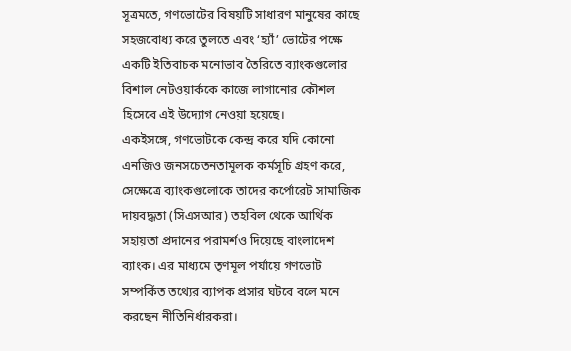সূত্রমতে, গণভোটের বিষয়টি সাধারণ মানুষের কাছে সহজবোধ্য করে তুলতে এবং ‘হ্যাঁ’ ভোটের পক্ষে একটি ইতিবাচক মনোভাব তৈরিতে ব্যাংকগুলোর বিশাল নেটওয়ার্ককে কাজে লাগানোর কৌশল হিসেবে এই উদ্যোগ নেওয়া হয়েছে।
একইসঙ্গে, গণভোটকে কেন্দ্র করে যদি কোনো এনজিও জনসচেতনতামূলক কর্মসূচি গ্রহণ করে, সেক্ষেত্রে ব্যাংকগুলোকে তাদের কর্পোরেট সামাজিক দায়বদ্ধতা (সিএসআর) তহবিল থেকে আর্থিক সহায়তা প্রদানের পরামর্শও দিয়েছে বাংলাদেশ ব্যাংক। এর মাধ্যমে তৃণমূল পর্যায়ে গণভোট সম্পর্কিত তথ্যের ব্যাপক প্রসার ঘটবে বলে মনে করছেন নীতিনির্ধারকরা।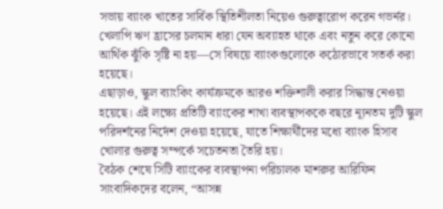সভায় ব্যাংক খাতের সার্বিক স্থিতিশীলতা নিয়েও গুরুত্বারোপ করেন গভর্নর। খেলাপি ঋণ হ্রাসের চলমান ধারা যেন অব্যাহত থাকে এবং নতুন করে কোনো আর্থিক ঝুঁকি সৃষ্টি না হয়—সে বিষয়ে ব্যাংকগুলোকে কঠোরভাবে সতর্ক করা হয়েছে।
এছাড়াও, স্কুল ব্যাংকিং কার্যক্রমকে আরও শক্তিশালী করার সিদ্ধান্ত নেওয়া হয়েছে। এই লক্ষ্যে প্রতিটি ব্যাংকের শাখা ব্যবস্থাপককে বছরে ন্যূনতম দুটি স্কুল পরিদর্শনের নির্দেশ দেওয়া হয়েছে, যাতে শিক্ষার্থীদের মধ্যে ব্যাংক হিসাব খোলার গুরুত্ব সম্পর্কে সচেতনতা তৈরি হয়।
বৈঠক শেষে সিটি ব্যাংকের ব্যবস্থাপনা পরিচালক মাশরুর আরিফিন সাংবাদিকদের বলেন, “আসন্ন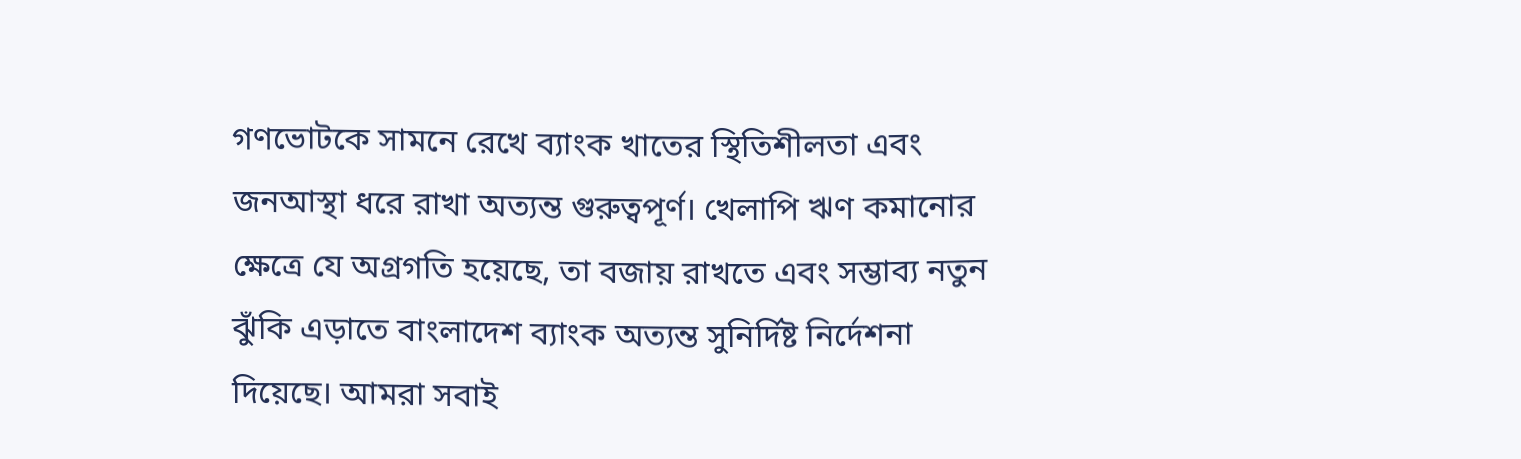গণভোটকে সামনে রেখে ব্যাংক খাতের স্থিতিশীলতা এবং জনআস্থা ধরে রাখা অত্যন্ত গুরুত্বপূর্ণ। খেলাপি ঋণ কমানোর ক্ষেত্রে যে অগ্রগতি হয়েছে, তা বজায় রাখতে এবং সম্ভাব্য নতুন ঝুঁকি এড়াতে বাংলাদেশ ব্যাংক অত্যন্ত সুনির্দিষ্ট নির্দেশনা দিয়েছে। আমরা সবাই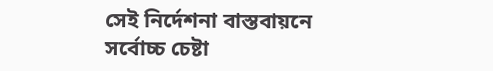সেই নির্দেশনা বাস্তবায়নে সর্বোচ্চ চেষ্টা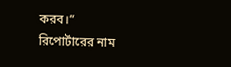করব।”
রিপোর্টারের নাম